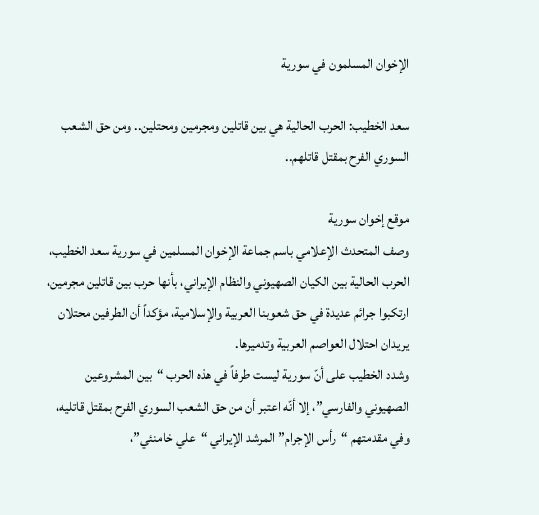الإخوان المسلمون في سورية

سعد الخطيب: الحرب الحالية هي بين قاتلين ومجرمين ومحتلين.. ومن حق الشعب السوري الفرح بمقتل قاتلهم..

موقع إخوان سورية
وصف المتحدث الإعلامي باسم جماعة الإخوان المسلمين في سورية سعد الخطيب، الحرب الحالية بين الكيان الصهيوني والنظام الإيراني، بأنها حرب بين قاتلين مجرمين، ارتكبوا جرائم عديدة في حق شعوبنا العربية والإسلامية، مؤكداً أن الطرفين محتلان يريدان احتلال العواصم العربية وتدميرها.
وشدد الخطيب على أنّ سورية ليست طرفاً في هذه الحرب “بين المشروعين الصهيوني والفارسي”، إلا أنّه اعتبر أن من حق الشعب السوري الفرح بمقتل قاتليه، وفي مقدمتهم “رأس الإجرام” المرشد الإيراني “علي خامنئي”،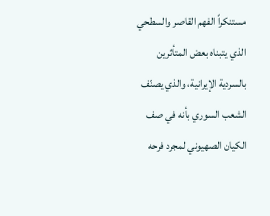مستنكراً الفهم القاصر والسطحي الذي يتبناه بعض المتأثرين بالسردية الإيرانية، والذي يصنّف الشعب السوري بأنه في صف الكيان الصهيوني لمجرد فرحه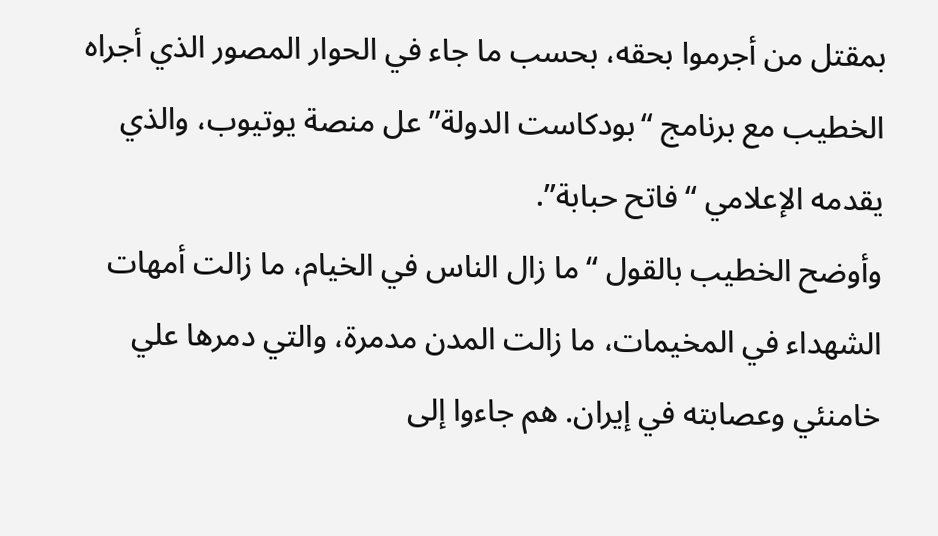بمقتل من أجرموا بحقه، بحسب ما جاء في الحوار المصور الذي أجراه الخطيب مع برنامج “بودكاست الدولة” عل منصة يوتيوب، والذي يقدمه الإعلامي “فاتح حبابة”.
وأوضح الخطيب بالقول “ما زال الناس في الخيام، ما زالت أمهات الشهداء في المخيمات، ما زالت المدن مدمرة، والتي دمرها علي خامنئي وعصابته في إيران. هم جاءوا إلى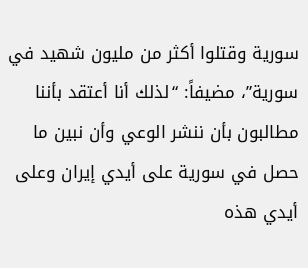سورية وقتلوا أكثر من مليون شهيد في سورية”، مضيفاً: “لذلك أنا أعتقد بأننا مطالبون بأن ننشر الوعي وأن نبين ما حصل في سورية على أيدي إيران وعلى أيدي هذه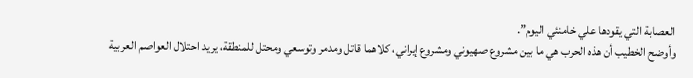العصابة التي يقودها علي خامنئي اليوم”.
وأوضح الخطيب أن هذه الحرب هي ما بين مشروع صهيوني ومشروع إيراني، كلاهما قاتل ومدمر وتوسعي ومحتل للمنطقة، يريد احتلال العواصم العربية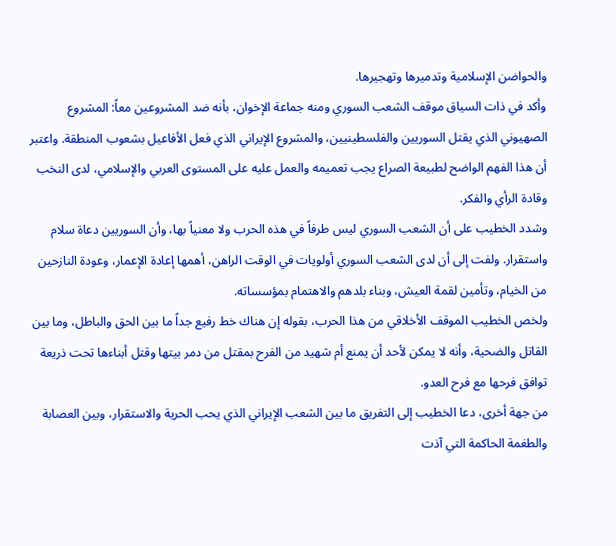والحواضن الإسلامية وتدميرها وتهجيرها.
وأكد في ذات السياق موقف الشعب السوري ومنه جماعة الإخوان، بأنه ضد المشروعين معاً: المشروع الصهيوني الذي يقتل السوريين والفلسطينيين، والمشروع الإيراني الذي فعل الأفاعيل بشعوب المنطقة. واعتبر أن هذا الفهم الواضح لطبيعة الصراع يجب تعميمه والعمل عليه على المستوى العربي والإسلامي، لدى النخب وقادة الرأي والفكر.
وشدد الخطيب على أن الشعب السوري ليس طرفاً في هذه الحرب ولا معنياً بها، وأن السوريين دعاة سلام واستقرار. ولفت إلى أن لدى الشعب السوري أولويات في الوقت الراهن، أهمها إعادة الإعمار، وعودة النازحين من الخيام، وتأمين لقمة العيش، وبناء بلدهم والاهتمام بمؤسساته.
ولخص الخطيب الموقف الأخلاقي من هذا الحرب، بقوله إن هناك خط رفيع جداً ما بين الحق والباطل، وما بين القاتل والضحية، وأنه لا يمكن لأحد أن يمنع أم شهيد من الفرح بمقتل من دمر بيتها وقتل أبناءها تحت ذريعة توافق فرحها مع فرح العدو.
من جهة أخرى، دعا الخطيب إلى التفريق ما بين الشعب الإيراني الذي يحب الحرية والاستقرار، وبين العصابة والطغمة الحاكمة التي آذت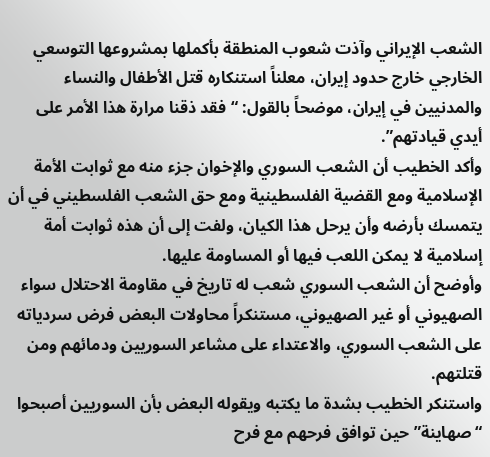الشعب الإيراني وآذت شعوب المنطقة بأكملها بمشروعها التوسعي الخارجي خارج حدود إيران، معلناً استنكاره قتل الأطفال والنساء والمدنيين في إيران، موضحاً بالقول: “فقد ذقنا مرارة هذا الأمر على أيدي قيادتهم”.
وأكد الخطيب أن الشعب السوري والإخوان جزء منه مع ثوابت الأمة الإسلامية ومع القضية الفلسطينية ومع حق الشعب الفلسطيني في أن يتمسك بأرضه وأن يرحل هذا الكيان، ولفت إلى أن هذه ثوابت أمة إسلامية لا يمكن اللعب فيها أو المساومة عليها.
وأوضح أن الشعب السوري شعب له تاريخ في مقاومة الاحتلال سواء الصهيوني أو غير الصهيوني، مستنكراً محاولات البعض فرض سردياته على الشعب السوري، والاعتداء على مشاعر السوريين ودمائهم ومن قتلتهم.
واستنكر الخطيب بشدة ما يكتبه ويقوله البعض بأن السوريين أصبحوا “صهاينة” حين توافق فرحهم مع فرح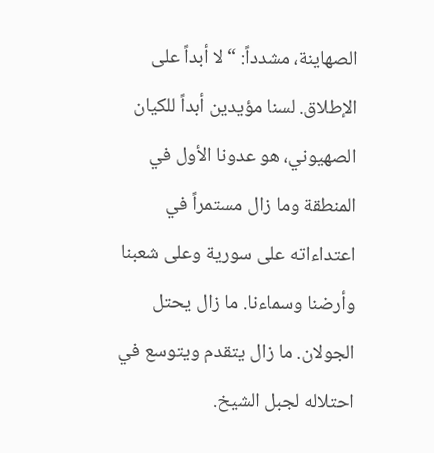الصهاينة، مشدداً: “لا أبداً على الإطلاق. لسنا مؤيدين أبداً للكيان الصهيوني، هو عدونا الأول في المنطقة وما زال مستمراً في اعتداءاته على سورية وعلى شعبنا وأرضنا وسماءنا. ما زال يحتل الجولان. ما زال يتقدم ويتوسع في احتلاله لجبل الشيخ.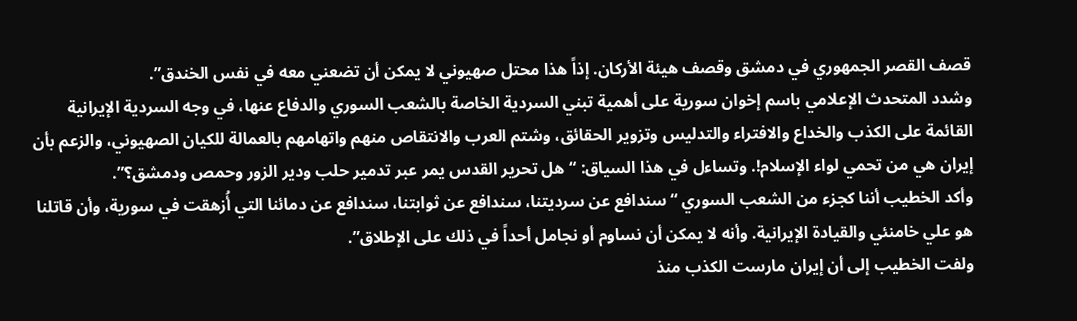قصف القصر الجمهوري في دمشق وقصف هيئة الأركان. إذاً هذا محتل صهيوني لا يمكن أن تضعني معه في نفس الخندق”.
وشدد المتحدث الإعلامي باسم إخوان سورية على أهمية تبني السردية الخاصة بالشعب السوري والدفاع عنها، في وجه السردية الإيرانية القائمة على الكذب والخداع والافتراء والتدليس وتزوير الحقائق، وشتم العرب والانتقاص منهم واتهامهم بالعمالة للكيان الصهيوني، والزعم بأن إيران هي من تحمي لواء الإسلام!. وتساءل في هذا السياق: “هل تحرير القدس يمر عبر تدمير حلب ودير الزور وحمص ودمشق؟”.
وأكد الخطيب أننا كجزء من الشعب السوري “سندافع عن سرديتنا، سندافع عن ثوابتنا، سندافع عن دمائنا التي أُزهقت في سورية، وأن قاتلنا هو علي خامنئي والقيادة الإيرانية. وأنه لا يمكن أن نساوم أو نجامل أحداً في ذلك على الإطلاق”.
ولفت الخطيب إلى أن إيران مارست الكذب منذ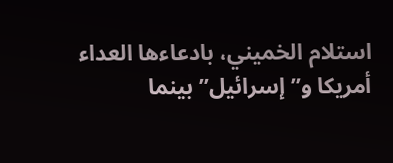استلام الخميني، بادعاءها العداء أمريكا و”إسرائيل” بينما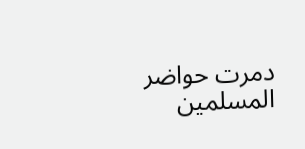دمرت حواضر المسلمين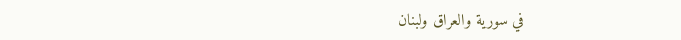في سورية والعراق ولبنان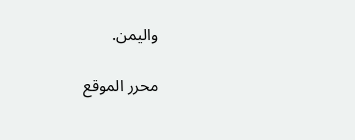واليمن.

محرر الموقع